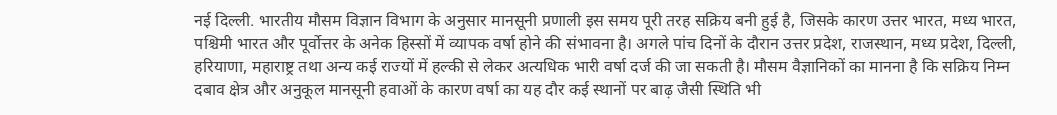नई दिल्ली. भारतीय मौसम विज्ञान विभाग के अनुसार मानसूनी प्रणाली इस समय पूरी तरह सक्रिय बनी हुई है, जिसके कारण उत्तर भारत, मध्य भारत, पश्चिमी भारत और पूर्वोत्तर के अनेक हिस्सों में व्यापक वर्षा होने की संभावना है। अगले पांच दिनों के दौरान उत्तर प्रदेश, राजस्थान, मध्य प्रदेश, दिल्ली, हरियाणा, महाराष्ट्र तथा अन्य कई राज्यों में हल्की से लेकर अत्यधिक भारी वर्षा दर्ज की जा सकती है। मौसम वैज्ञानिकों का मानना है कि सक्रिय निम्न दबाव क्षेत्र और अनुकूल मानसूनी हवाओं के कारण वर्षा का यह दौर कई स्थानों पर बाढ़ जैसी स्थिति भी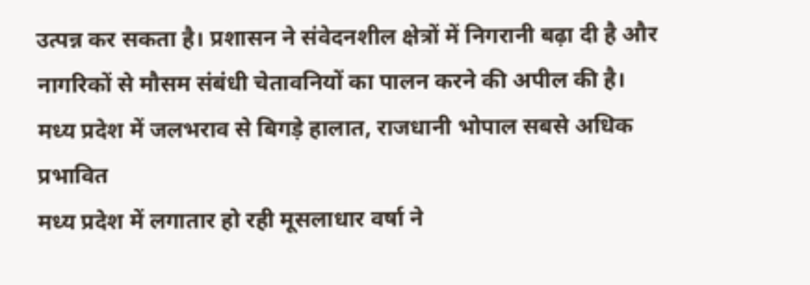उत्पन्न कर सकता है। प्रशासन ने संवेदनशील क्षेत्रों में निगरानी बढ़ा दी है और नागरिकों से मौसम संबंधी चेतावनियों का पालन करने की अपील की है।
मध्य प्रदेश में जलभराव से बिगड़े हालात, राजधानी भोपाल सबसे अधिक प्रभावित
मध्य प्रदेश में लगातार हो रही मूसलाधार वर्षा ने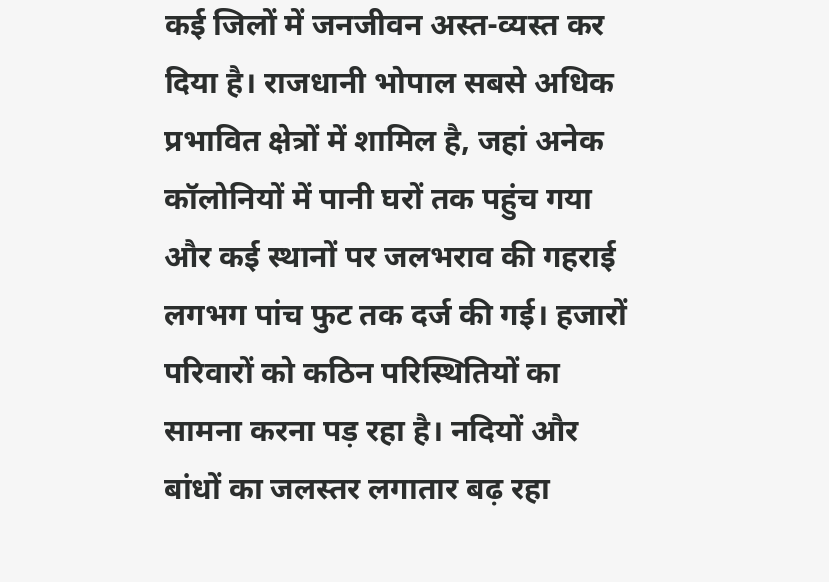कई जिलों में जनजीवन अस्त-व्यस्त कर दिया है। राजधानी भोपाल सबसे अधिक प्रभावित क्षेत्रों में शामिल है, जहां अनेक कॉलोनियों में पानी घरों तक पहुंच गया और कई स्थानों पर जलभराव की गहराई लगभग पांच फुट तक दर्ज की गई। हजारों परिवारों को कठिन परिस्थितियों का सामना करना पड़ रहा है। नदियों और बांधों का जलस्तर लगातार बढ़ रहा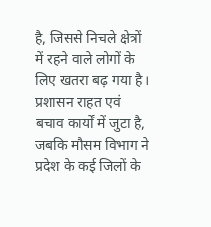है, जिससे निचले क्षेत्रों में रहने वाले लोगों के लिए खतरा बढ़ गया है। प्रशासन राहत एवं बचाव कार्यों में जुटा है, जबकि मौसम विभाग ने प्रदेश के कई जिलों के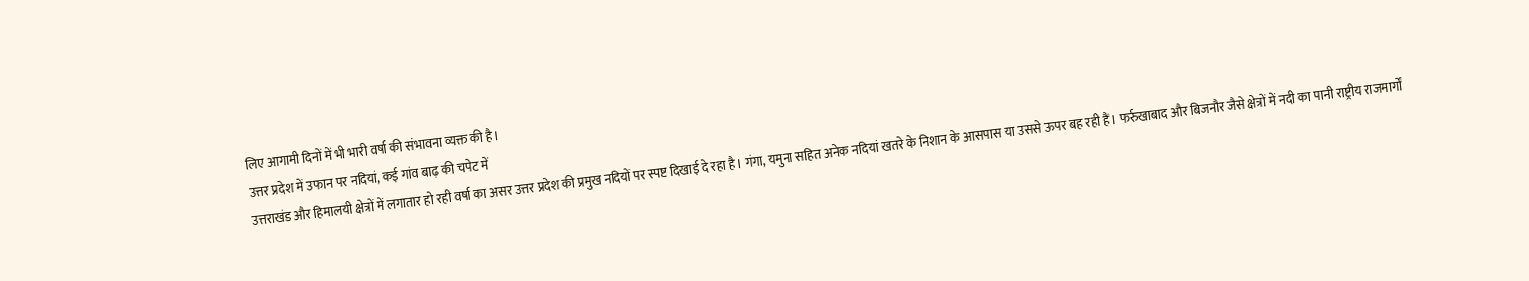लिए आगामी दिनों में भी भारी वर्षा की संभावना व्यक्त की है।
उत्तर प्रदेश में उफान पर नदियां, कई गांव बाढ़ की चपेट में
उत्तराखंड और हिमालयी क्षेत्रों में लगातार हो रही वर्षा का असर उत्तर प्रदेश की प्रमुख नदियों पर स्पष्ट दिखाई दे रहा है। गंगा, यमुना सहित अनेक नदियां खतरे के निशान के आसपास या उससे ऊपर बह रही हैं। फर्रुखाबाद और बिजनौर जैसे क्षेत्रों में नदी का पानी राष्ट्रीय राजमार्गों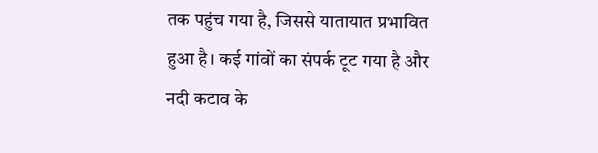तक पहुंच गया है, जिससे यातायात प्रभावित हुआ है। कई गांवों का संपर्क टूट गया है और नदी कटाव के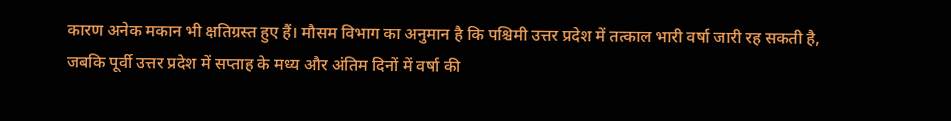कारण अनेक मकान भी क्षतिग्रस्त हुए हैं। मौसम विभाग का अनुमान है कि पश्चिमी उत्तर प्रदेश में तत्काल भारी वर्षा जारी रह सकती है, जबकि पूर्वी उत्तर प्रदेश में सप्ताह के मध्य और अंतिम दिनों में वर्षा की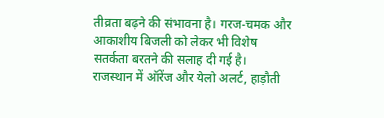तीव्रता बढ़ने की संभावना है। गरज-चमक और आकाशीय बिजली को लेकर भी विशेष सतर्कता बरतने की सलाह दी गई है।
राजस्थान में ऑरेंज और येलो अलर्ट, हाड़ौती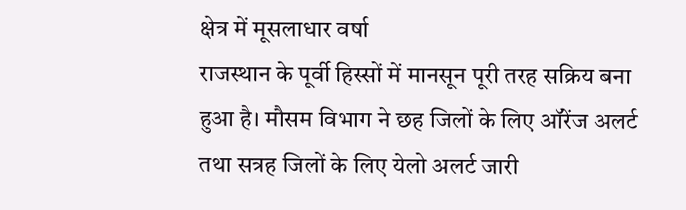क्षेत्र में मूसलाधार वर्षा
राजस्थान के पूर्वी हिस्सों में मानसून पूरी तरह सक्रिय बना हुआ है। मौसम विभाग ने छह जिलों के लिए ऑरेंज अलर्ट तथा सत्रह जिलों के लिए येलो अलर्ट जारी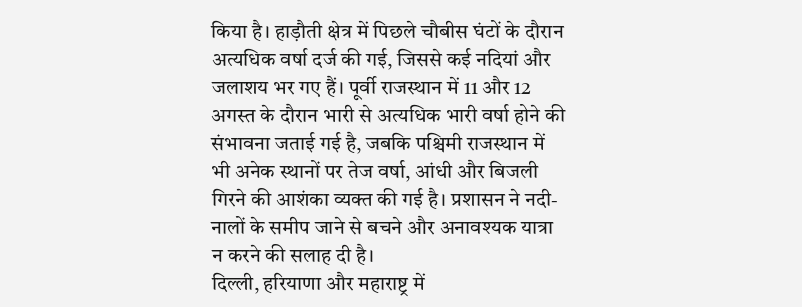किया है। हाड़ौती क्षेत्र में पिछले चौबीस घंटों के दौरान अत्यधिक वर्षा दर्ज की गई, जिससे कई नदियां और जलाशय भर गए हैं। पूर्वी राजस्थान में 11 और 12 अगस्त के दौरान भारी से अत्यधिक भारी वर्षा होने की संभावना जताई गई है, जबकि पश्चिमी राजस्थान में भी अनेक स्थानों पर तेज वर्षा, आंधी और बिजली गिरने की आशंका व्यक्त की गई है। प्रशासन ने नदी-नालों के समीप जाने से बचने और अनावश्यक यात्रा न करने की सलाह दी है।
दिल्ली, हरियाणा और महाराष्ट्र में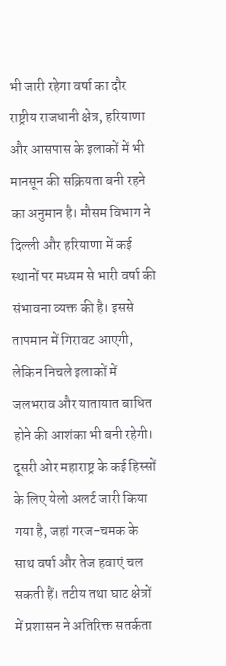भी जारी रहेगा वर्षा का दौर
राष्ट्रीय राजधानी क्षेत्र, हरियाणा और आसपास के इलाकों में भी मानसून की सक्रियता बनी रहने का अनुमान है। मौसम विभाग ने दिल्ली और हरियाणा में कई स्थानों पर मध्यम से भारी वर्षा की संभावना व्यक्त की है। इससे तापमान में गिरावट आएगी, लेकिन निचले इलाकों में जलभराव और यातायात बाधित होने की आशंका भी बनी रहेगी। दूसरी ओर महाराष्ट्र के कई हिस्सों के लिए येलो अलर्ट जारी किया गया है, जहां गरज-चमक के साथ वर्षा और तेज हवाएं चल सकती हैं। तटीय तथा घाट क्षेत्रों में प्रशासन ने अतिरिक्त सतर्कता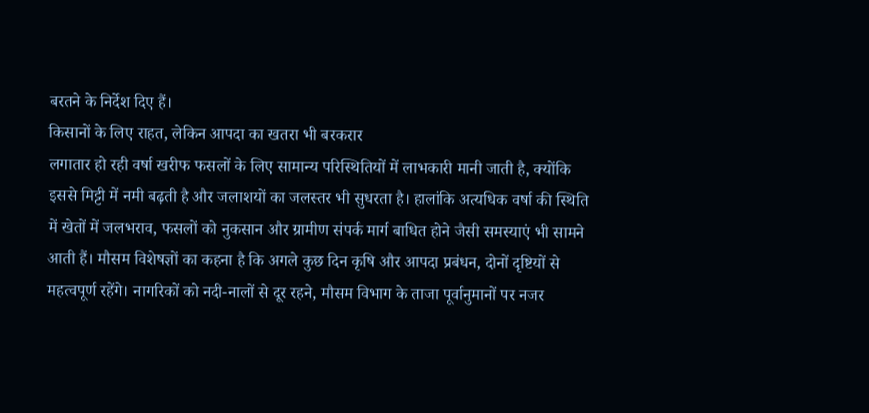बरतने के निर्देश दिए हैं।
किसानों के लिए राहत, लेकिन आपदा का खतरा भी बरकरार
लगातार हो रही वर्षा खरीफ फसलों के लिए सामान्य परिस्थितियों में लाभकारी मानी जाती है, क्योंकि इससे मिट्टी में नमी बढ़ती है और जलाशयों का जलस्तर भी सुधरता है। हालांकि अत्यधिक वर्षा की स्थिति में खेतों में जलभराव, फसलों को नुकसान और ग्रामीण संपर्क मार्ग बाधित होने जैसी समस्याएं भी सामने आती हैं। मौसम विशेषज्ञों का कहना है कि अगले कुछ दिन कृषि और आपदा प्रबंधन, दोनों दृष्टियों से महत्वपूर्ण रहेंगे। नागरिकों को नदी-नालों से दूर रहने, मौसम विभाग के ताजा पूर्वानुमानों पर नजर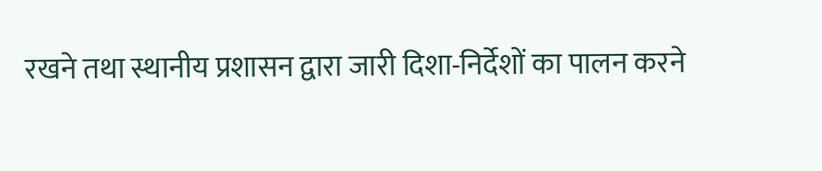रखने तथा स्थानीय प्रशासन द्वारा जारी दिशा-निर्देशों का पालन करने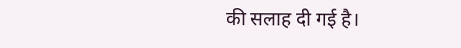की सलाह दी गई है।